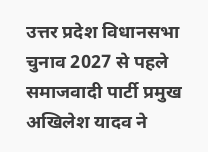उत्तर प्रदेश विधानसभा चुनाव 2027 से पहले समाजवादी पार्टी प्रमुख अखिलेश यादव ने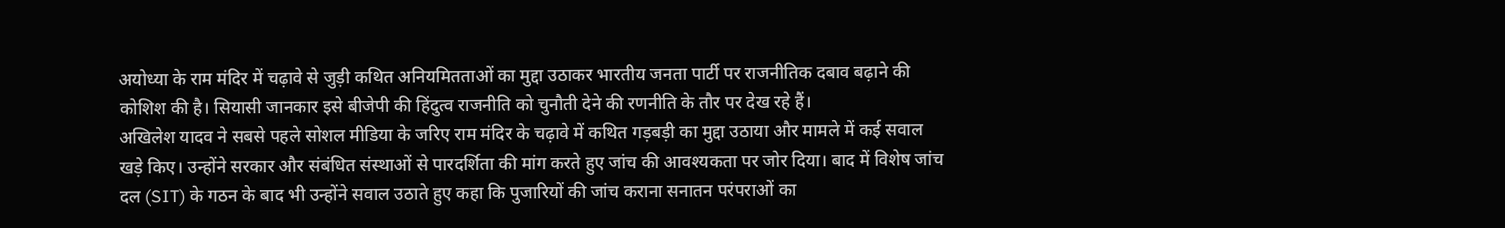अयोध्या के राम मंदिर में चढ़ावे से जुड़ी कथित अनियमितताओं का मुद्दा उठाकर भारतीय जनता पार्टी पर राजनीतिक दबाव बढ़ाने की कोशिश की है। सियासी जानकार इसे बीजेपी की हिंदुत्व राजनीति को चुनौती देने की रणनीति के तौर पर देख रहे हैं।
अखिलेश यादव ने सबसे पहले सोशल मीडिया के जरिए राम मंदिर के चढ़ावे में कथित गड़बड़ी का मुद्दा उठाया और मामले में कई सवाल खड़े किए। उन्होंने सरकार और संबंधित संस्थाओं से पारदर्शिता की मांग करते हुए जांच की आवश्यकता पर जोर दिया। बाद में विशेष जांच दल (SIT) के गठन के बाद भी उन्होंने सवाल उठाते हुए कहा कि पुजारियों की जांच कराना सनातन परंपराओं का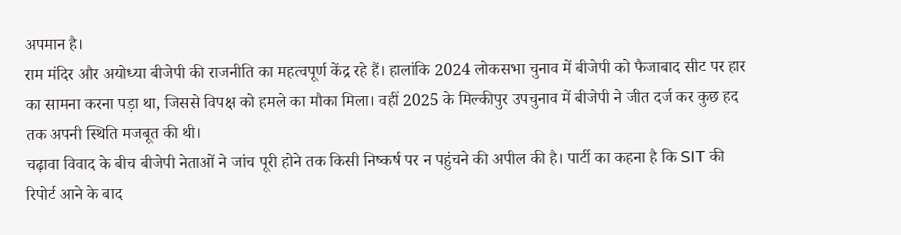अपमान है।
राम मंदिर और अयोध्या बीजेपी की राजनीति का महत्वपूर्ण केंद्र रहे हैं। हालांकि 2024 लोकसभा चुनाव में बीजेपी को फैजाबाद सीट पर हार का सामना करना पड़ा था, जिससे विपक्ष को हमले का मौका मिला। वहीं 2025 के मिल्कीपुर उपचुनाव में बीजेपी ने जीत दर्ज कर कुछ हद तक अपनी स्थिति मजबूत की थी।
चढ़ावा विवाद के बीच बीजेपी नेताओं ने जांच पूरी होने तक किसी निष्कर्ष पर न पहुंचने की अपील की है। पार्टी का कहना है कि SIT की रिपोर्ट आने के बाद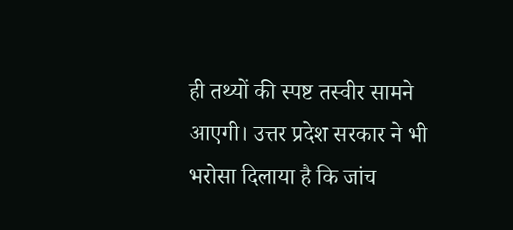ही तथ्यों की स्पष्ट तस्वीर सामने आएगी। उत्तर प्रदेश सरकार ने भी भरोसा दिलाया है कि जांच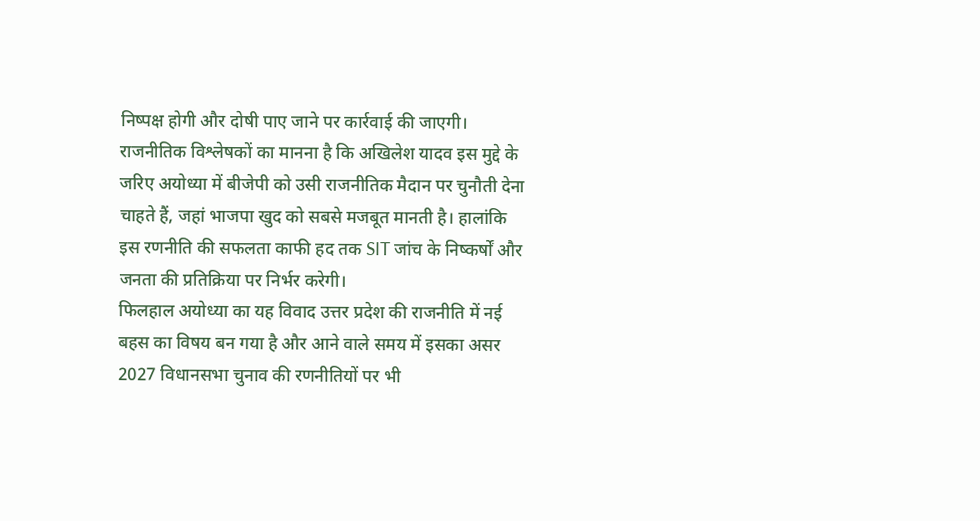निष्पक्ष होगी और दोषी पाए जाने पर कार्रवाई की जाएगी।
राजनीतिक विश्लेषकों का मानना है कि अखिलेश यादव इस मुद्दे के जरिए अयोध्या में बीजेपी को उसी राजनीतिक मैदान पर चुनौती देना चाहते हैं, जहां भाजपा खुद को सबसे मजबूत मानती है। हालांकि इस रणनीति की सफलता काफी हद तक SIT जांच के निष्कर्षों और जनता की प्रतिक्रिया पर निर्भर करेगी।
फिलहाल अयोध्या का यह विवाद उत्तर प्रदेश की राजनीति में नई बहस का विषय बन गया है और आने वाले समय में इसका असर 2027 विधानसभा चुनाव की रणनीतियों पर भी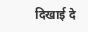दिखाई दे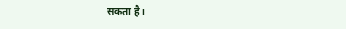सकता है।